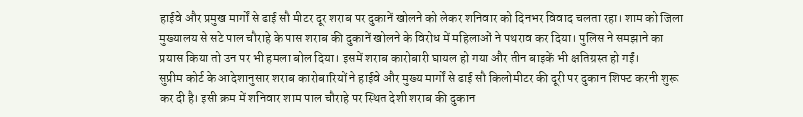हाईवे और प्रमुख मार्गों से ढाई सौ मीटर दूर शराब पर दुकानें खोलने को लेकर शनिवार को दिनभर विवाद चलता रहा। शाम को जिला मुख्यालय से सटे पाल चौराहे के पास शराब की दुकानें खोलने के विरोध में महिलाओं ने पथराव कर दिया। पुलिस ने समझाने का प्रयास किया तो उन पर भी हमला बोल दिया। इसमें शराब कारोबारी घायल हो गया और तीन बाइकें भी क्षतिग्रस्त हो गईं।
सुप्रीम कोर्ट के आदेशानुसार शराब कारोबारियों ने हाईवे और मुख्य मार्गों से ढाई सौ किलोमीटर की दूरी पर दुकान शिफ्ट करनी शुरू कर दी है। इसी क्रम में शनिवार शाम पाल चौराहे पर स्थित देशी शराब की दुकान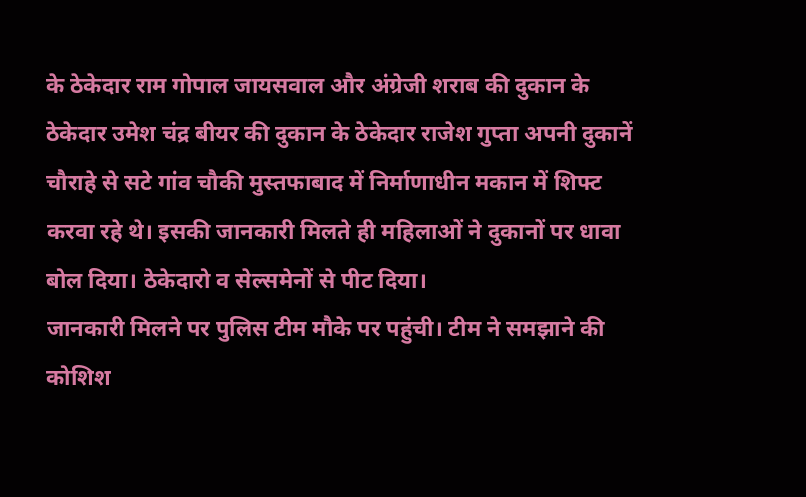के ठेकेदार राम गोपाल जायसवाल और अंग्रेजी शराब की दुकान के ठेकेदार उमेश चंद्र बीयर की दुकान के ठेकेदार राजेश गुप्ता अपनी दुकानें चौराहे से सटे गांव चौकी मुस्तफाबाद में निर्माणाधीन मकान में शिफ्ट करवा रहे थे। इसकी जानकारी मिलते ही महिलाओं ने दुकानों पर धावा बोल दिया। ठेकेदारो व सेल्समेनों से पीट दिया।
जानकारी मिलने पर पुलिस टीम मौके पर पहुंची। टीम ने समझाने की कोशिश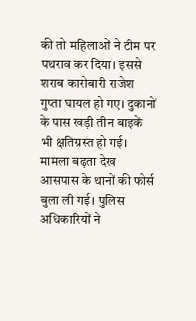की तो महिलाओं ने टीम पर पथराव कर दिया। इससे शराब कारोबारी राजेश गुप्ता घायल हो गए। दुकानों के पास खड़ी तीन बाइकें भी क्षतिग्रस्त हो गई। मामला बढ़ता देख आसपास के थानों की फोर्स बुला ली गई। पुलिस अधिकारियों ने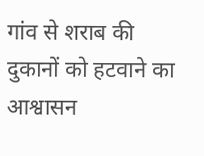गांव से शराब की दुकानों को हटवाने का आश्वासन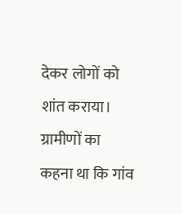देकर लोगों को शांत कराया। ग्रामीणों का कहना था कि गांव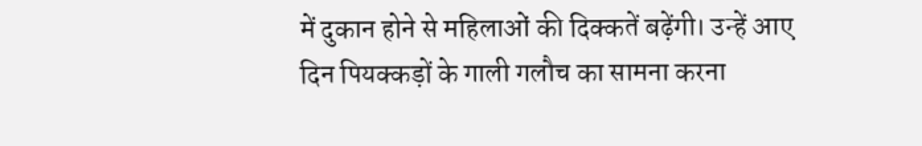में दुकान होने से महिलाओं की दिक्कतें बढ़ेंगी। उन्हें आए दिन पियक्कड़ों के गाली गलौच का सामना करना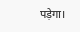पड़ेगा।